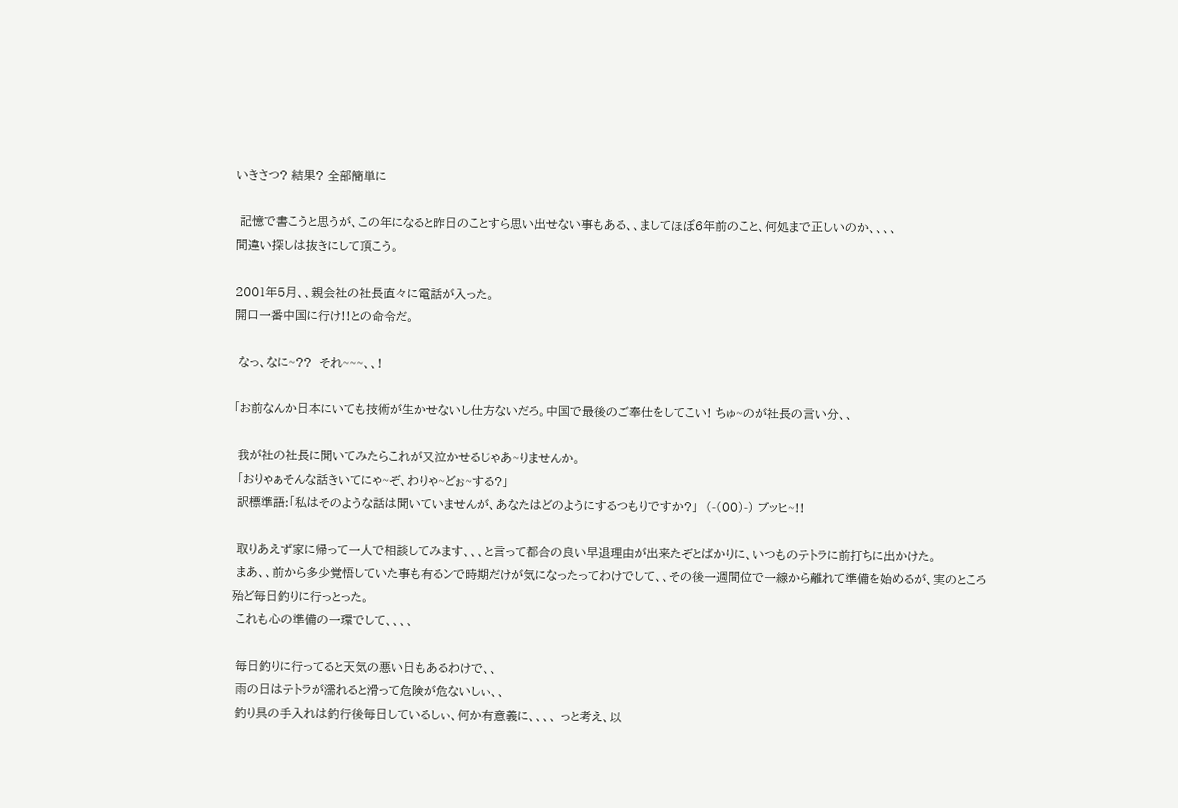いきさつ? 結果? 全部簡単に

 記憶で書こうと思うが、この年になると昨日のことすら思い出せない事もある、、ましてほぼ6年前のこと、何処まで正しいのか、、、、
間違い探しは抜きにして頂こう。

2001年5月、、親会社の社長直々に電話が入った。
開口一番中国に行け!!との命令だ。

 なっ、なに~??  それ~~~、、!

「お前なんか日本にいても技術が生かせないし仕方ないだろ。中国で最後のご奉仕をしてこい! ちゅ~のが社長の言い分、、

 我が社の社長に聞いてみたらこれが又泣かせるじゃあ~りませんか。
 「おりゃぁそんな話きいてにゃ~ぞ、わりゃ~どぉ~する?」
 訳標準語:「私はそのような話は聞いていませんが、あなたはどのようにするつもりですか?」  (-(00)-) ブッヒ~!!

 取りあえず家に帰って一人で相談してみます、、、と言って都合の良い早退理由が出来たぞとばかりに、いつものテトラに前打ちに出かけた。
 まあ、、前から多少覚悟していた事も有るンで時期だけが気になったってわけでして、、その後一週間位で一線から離れて準備を始めるが、実のところ殆ど毎日釣りに行っとった。
 これも心の準備の一環でして、、、、

 毎日釣りに行ってると天気の悪い日もあるわけで、、
 雨の日はテトラが濡れると滑って危険が危ないしぃ、、
 釣り具の手入れは釣行後毎日しているしぃ、何か有意義に、、、、 っと考え、以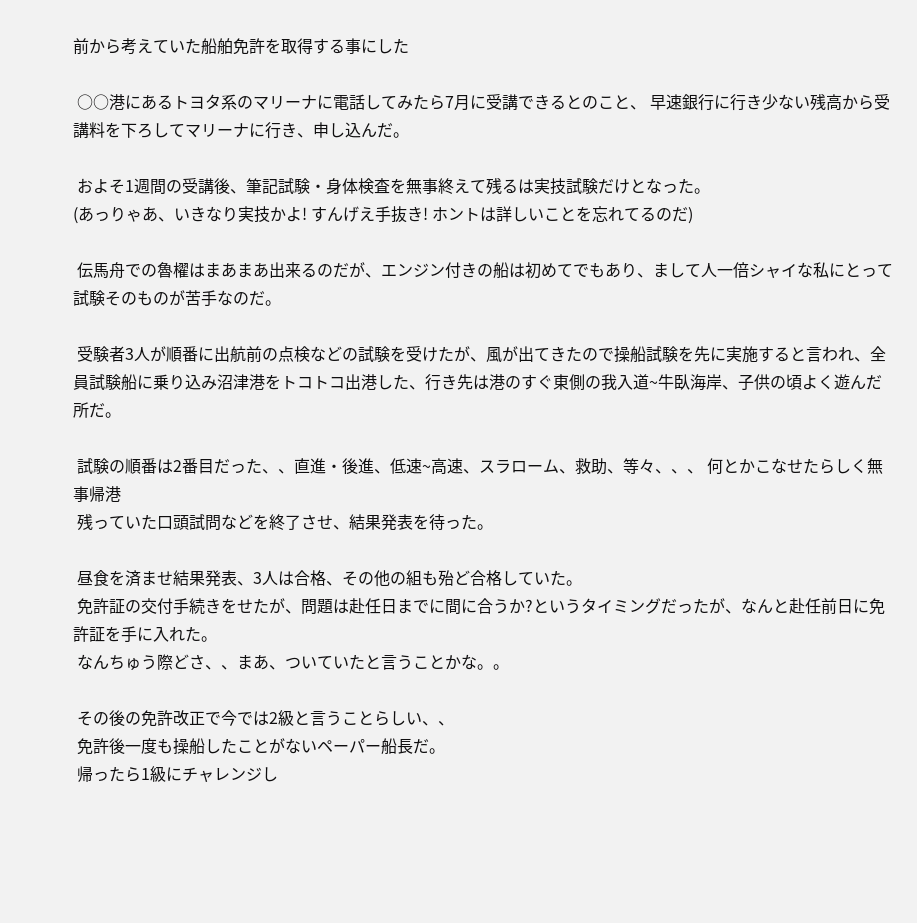前から考えていた船舶免許を取得する事にした

 ○○港にあるトヨタ系のマリーナに電話してみたら7月に受講できるとのこと、 早速銀行に行き少ない残高から受講料を下ろしてマリーナに行き、申し込んだ。

 およそ1週間の受講後、筆記試験・身体検査を無事終えて残るは実技試験だけとなった。
(あっりゃあ、いきなり実技かよ! すんげえ手抜き! ホントは詳しいことを忘れてるのだ)

 伝馬舟での魯櫂はまあまあ出来るのだが、エンジン付きの船は初めてでもあり、まして人一倍シャイな私にとって試験そのものが苦手なのだ。

 受験者3人が順番に出航前の点検などの試験を受けたが、風が出てきたので操船試験を先に実施すると言われ、全員試験船に乗り込み沼津港をトコトコ出港した、行き先は港のすぐ東側の我入道~牛臥海岸、子供の頃よく遊んだ所だ。

 試験の順番は2番目だった、、直進・後進、低速~高速、スラローム、救助、等々、、、 何とかこなせたらしく無事帰港
 残っていた口頭試問などを終了させ、結果発表を待った。

 昼食を済ませ結果発表、3人は合格、その他の組も殆ど合格していた。
 免許証の交付手続きをせたが、問題は赴任日までに間に合うか?というタイミングだったが、なんと赴任前日に免許証を手に入れた。
 なんちゅう際どさ、、まあ、ついていたと言うことかな。。

 その後の免許改正で今では2級と言うことらしい、、
 免許後一度も操船したことがないペーパー船長だ。
 帰ったら1級にチャレンジし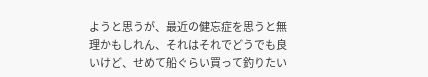ようと思うが、最近の健忘症を思うと無理かもしれん、それはそれでどうでも良いけど、せめて船ぐらい買って釣りたい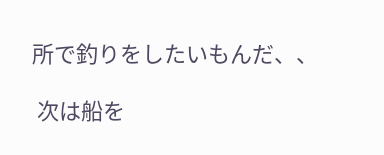所で釣りをしたいもんだ、、

 次は船を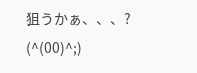狙うかぁ、、、?  (^(00)^;)